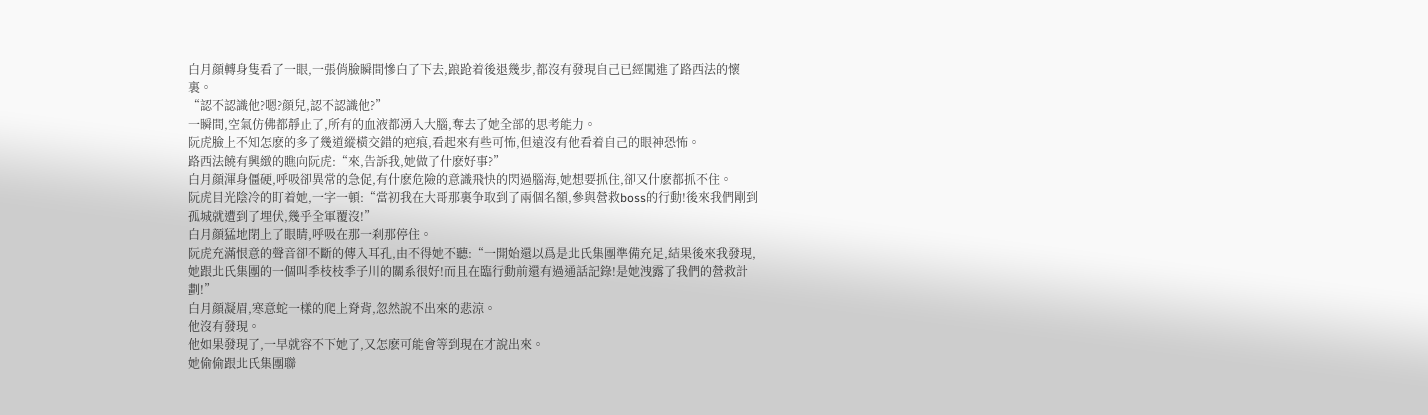白月顔轉身隻看了一眼,一張俏臉瞬間慘白了下去,踉跄着後退幾步,都沒有發現自己已經闖進了路西法的懷裏。
“認不認識他?嗯?顔兒,認不認識他?”
一瞬間,空氣仿佛都靜止了,所有的血液都湧入大腦,奪去了她全部的思考能力。
阮虎臉上不知怎麽的多了幾道縱橫交錯的疤痕,看起來有些可怖,但遠沒有他看着自己的眼神恐怖。
路西法饒有興緻的瞧向阮虎:“來,告訴我,她做了什麽好事?”
白月顔渾身僵硬,呼吸卻異常的急促,有什麽危險的意識飛快的閃過腦海,她想要抓住,卻又什麽都抓不住。
阮虎目光陰冷的盯着她,一字一頓:“當初我在大哥那裏争取到了兩個名額,參與營救boss的行動!後來我們剛到孤城就遭到了埋伏,幾乎全軍覆沒!”
白月顔猛地閉上了眼睛,呼吸在那一刹那停住。
阮虎充滿恨意的聲音卻不斷的傳入耳孔,由不得她不聽:“一開始還以爲是北氏集團準備充足,結果後來我發現,她跟北氏集團的一個叫季枝枝季子川的關系很好!而且在臨行動前還有過通話記錄!是她洩露了我們的營救計劃!”
白月顔凝眉,寒意蛇一樣的爬上脊背,忽然說不出來的悲涼。
他沒有發現。
他如果發現了,一早就容不下她了,又怎麽可能會等到現在才說出來。
她偷偷跟北氏集團聯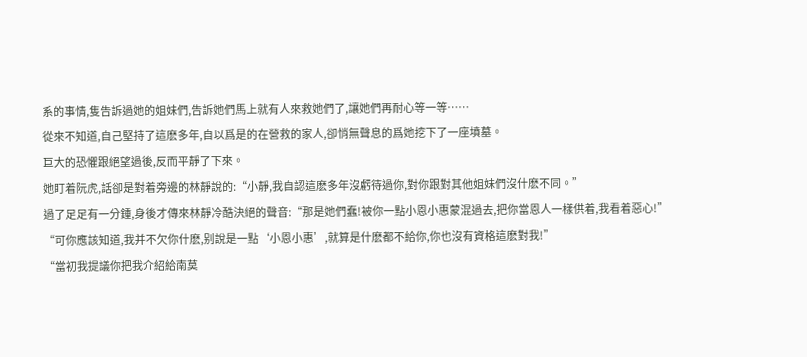系的事情,隻告訴過她的姐妹們,告訴她們馬上就有人來救她們了,讓她們再耐心等一等……
從來不知道,自己堅持了這麽多年,自以爲是的在營救的家人,卻悄無聲息的爲她挖下了一座墳墓。
巨大的恐懼跟絕望過後,反而平靜了下來。
她盯着阮虎,話卻是對着旁邊的林靜說的:“小靜,我自認這麽多年沒虧待過你,對你跟對其他姐妹們沒什麽不同。”
過了足足有一分鍾,身後才傳來林靜冷酷決絕的聲音:“那是她們蠢!被你一點小恩小惠蒙混過去,把你當恩人一樣供着,我看着惡心!”
“可你應該知道,我并不欠你什麽,别說是一點‘小恩小惠’,就算是什麽都不給你,你也沒有資格這麽對我!”
“當初我提議你把我介紹給南莫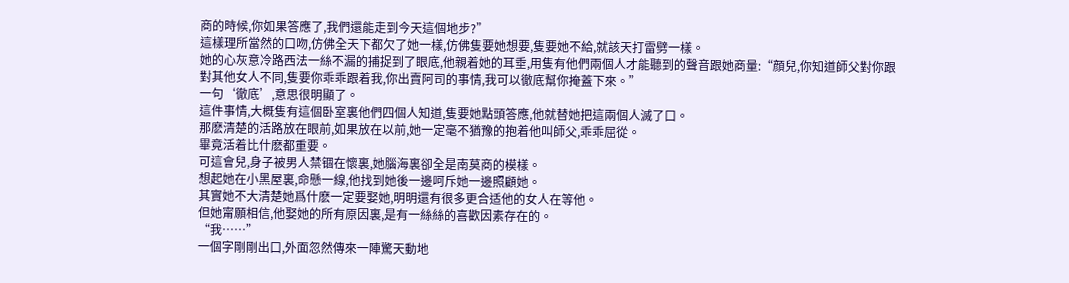商的時候,你如果答應了,我們還能走到今天這個地步?”
這樣理所當然的口吻,仿佛全天下都欠了她一樣,仿佛隻要她想要,隻要她不給,就該天打雷劈一樣。
她的心灰意冷路西法一絲不漏的捕捉到了眼底,他親着她的耳垂,用隻有他們兩個人才能聽到的聲音跟她商量:“顔兒,你知道師父對你跟對其他女人不同,隻要你乖乖跟着我,你出賣阿司的事情,我可以徹底幫你掩蓋下來。”
一句‘徹底’,意思很明顯了。
這件事情,大概隻有這個卧室裏他們四個人知道,隻要她點頭答應,他就替她把這兩個人滅了口。
那麽清楚的活路放在眼前,如果放在以前,她一定毫不猶豫的抱着他叫師父,乖乖屈從。
畢竟活着比什麽都重要。
可這會兒,身子被男人禁锢在懷裏,她腦海裏卻全是南莫商的模樣。
想起她在小黑屋裏,命懸一線,他找到她後一邊呵斥她一邊照顧她。
其實她不大清楚她爲什麽一定要娶她,明明還有很多更合适他的女人在等他。
但她甯願相信,他娶她的所有原因裏,是有一絲絲的喜歡因素存在的。
“我……”
一個字剛剛出口,外面忽然傳來一陣驚天動地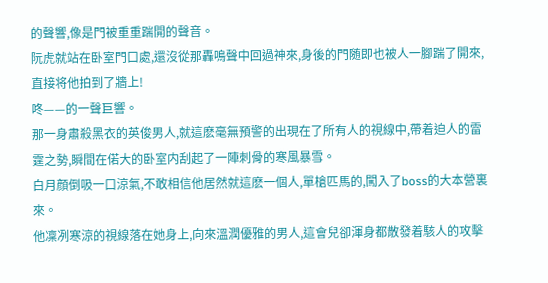的聲響,像是門被重重踹開的聲音。
阮虎就站在卧室門口處,還沒從那轟鳴聲中回過神來,身後的門随即也被人一腳踹了開來,直接将他拍到了牆上!
咚——的一聲巨響。
那一身肅殺黑衣的英俊男人,就這麽毫無預警的出現在了所有人的視線中,帶着迫人的雷霆之勢,瞬間在偌大的卧室内刮起了一陣刺骨的寒風暴雪。
白月顔倒吸一口涼氣,不敢相信他居然就這麽一個人,單槍匹馬的,闖入了boss的大本營裏來。
他凜冽寒涼的視線落在她身上,向來溫潤優雅的男人,這會兒卻渾身都散發着駭人的攻擊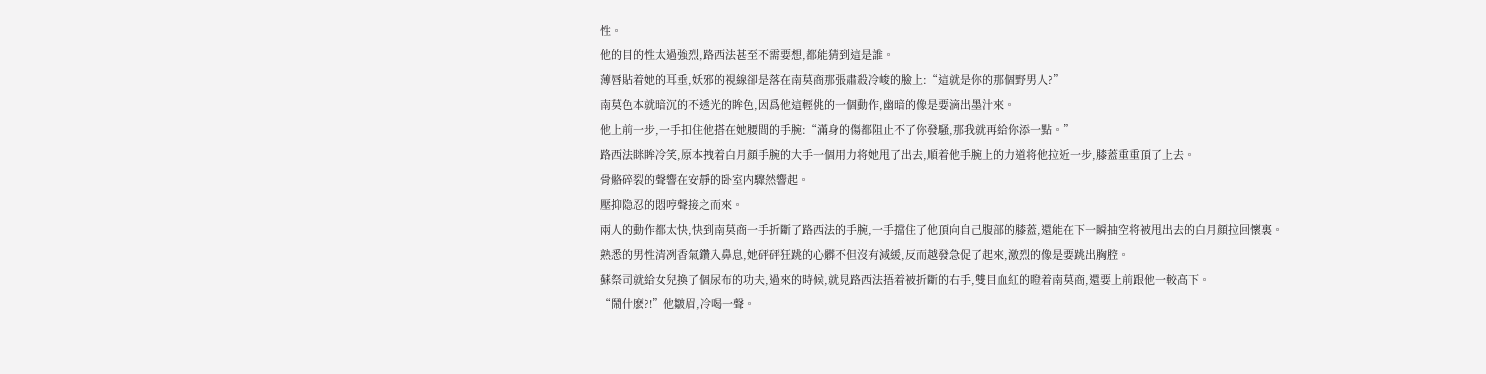性。
他的目的性太過強烈,路西法甚至不需要想,都能猜到這是誰。
薄唇貼着她的耳垂,妖邪的視線卻是落在南莫商那張肅殺冷峻的臉上:“這就是你的那個野男人?”
南莫色本就暗沉的不透光的眸色,因爲他這輕佻的一個動作,幽暗的像是要滴出墨汁來。
他上前一步,一手扣住他搭在她腰間的手腕:“滿身的傷都阻止不了你發騒,那我就再給你添一點。”
路西法眯眸冷笑,原本拽着白月顔手腕的大手一個用力将她甩了出去,順着他手腕上的力道将他拉近一步,膝蓋重重頂了上去。
骨骼碎裂的聲響在安靜的卧室内驟然響起。
壓抑隐忍的悶哼聲接之而來。
兩人的動作都太快,快到南莫商一手折斷了路西法的手腕,一手擋住了他頂向自己腹部的膝蓋,還能在下一瞬抽空将被甩出去的白月顔拉回懷裏。
熟悉的男性清冽香氣鑽入鼻息,她砰砰狂跳的心髒不但沒有減緩,反而越發急促了起來,激烈的像是要跳出胸腔。
蘇祭司就給女兒換了個尿布的功夫,過來的時候,就見路西法捂着被折斷的右手,雙目血紅的瞪着南莫商,還要上前跟他一較高下。
“鬧什麽?!”他皺眉,冷喝一聲。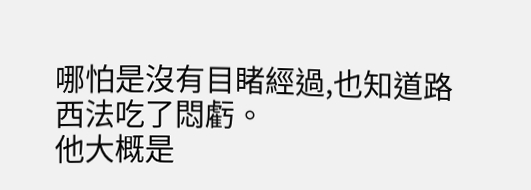哪怕是沒有目睹經過,也知道路西法吃了悶虧。
他大概是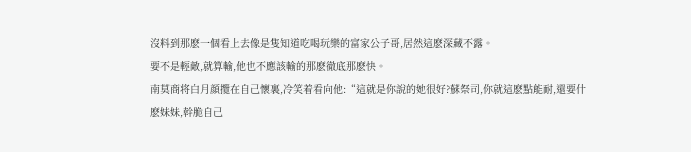沒料到那麽一個看上去像是隻知道吃喝玩樂的富家公子哥,居然這麽深藏不露。
要不是輕敵,就算輸,他也不應該輸的那麽徹底那麽快。
南莫商将白月顔攬在自己懷裏,冷笑着看向他:“這就是你說的她很好?蘇祭司,你就這麽點能耐,還要什麽妹妹,幹脆自己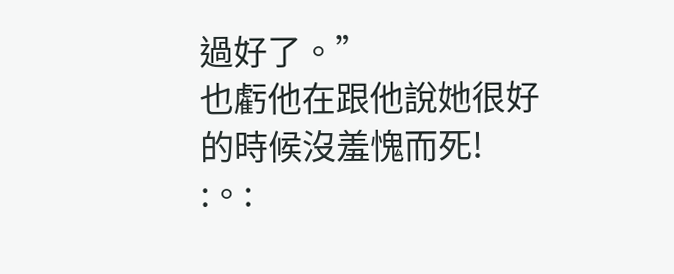過好了。”
也虧他在跟他說她很好的時候沒羞愧而死!
:。: